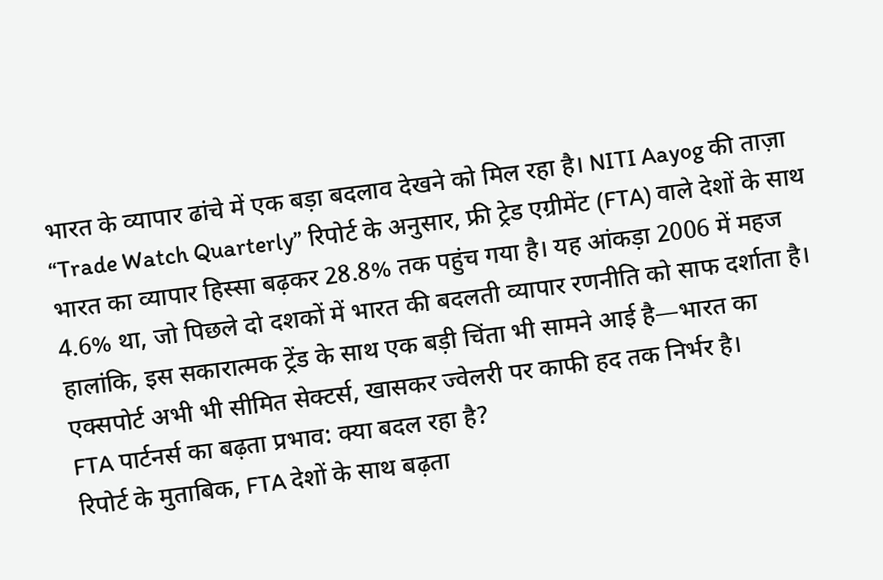भारत के व्यापार ढांचे में एक बड़ा बदलाव देखने को मिल रहा है। NITI Aayog की ताज़ा “Trade Watch Quarterly” रिपोर्ट के अनुसार, फ्री ट्रेड एग्रीमेंट (FTA) वाले देशों के साथ भारत का व्यापार हिस्सा बढ़कर 28.8% तक पहुंच गया है। यह आंकड़ा 2006 में महज 4.6% था, जो पिछले दो दशकों में भारत की बदलती व्यापार रणनीति को साफ दर्शाता है।
हालांकि, इस सकारात्मक ट्रेंड के साथ एक बड़ी चिंता भी सामने आई है—भारत का एक्सपोर्ट अभी भी सीमित सेक्टर्स, खासकर ज्वेलरी पर काफी हद तक निर्भर है।
FTA पार्टनर्स का बढ़ता प्रभाव: क्या बदल रहा है?
रिपोर्ट के मुताबिक, FTA देशों के साथ बढ़ता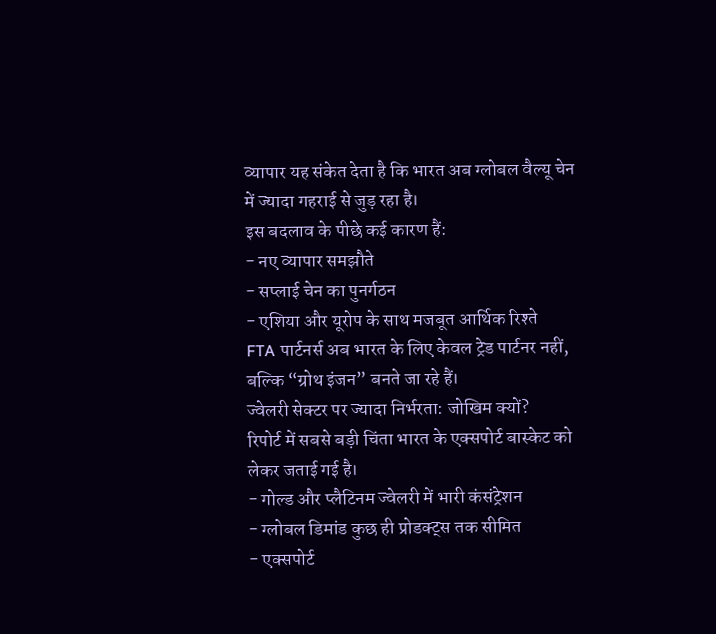व्यापार यह संकेत देता है कि भारत अब ग्लोबल वैल्यू चेन में ज्यादा गहराई से जुड़ रहा है।
इस बदलाव के पीछे कई कारण हैं:
- नए व्यापार समझौते
- सप्लाई चेन का पुनर्गठन
- एशिया और यूरोप के साथ मजबूत आर्थिक रिश्ते
FTA पार्टनर्स अब भारत के लिए केवल ट्रेड पार्टनर नहीं, बल्कि “ग्रोथ इंजन” बनते जा रहे हैं।
ज्वेलरी सेक्टर पर ज्यादा निर्भरता: जोखिम क्यों?
रिपोर्ट में सबसे बड़ी चिंता भारत के एक्सपोर्ट बास्केट को लेकर जताई गई है।
- गोल्ड और प्लैटिनम ज्वेलरी में भारी कंसंट्रेशन
- ग्लोबल डिमांड कुछ ही प्रोडक्ट्स तक सीमित
- एक्सपोर्ट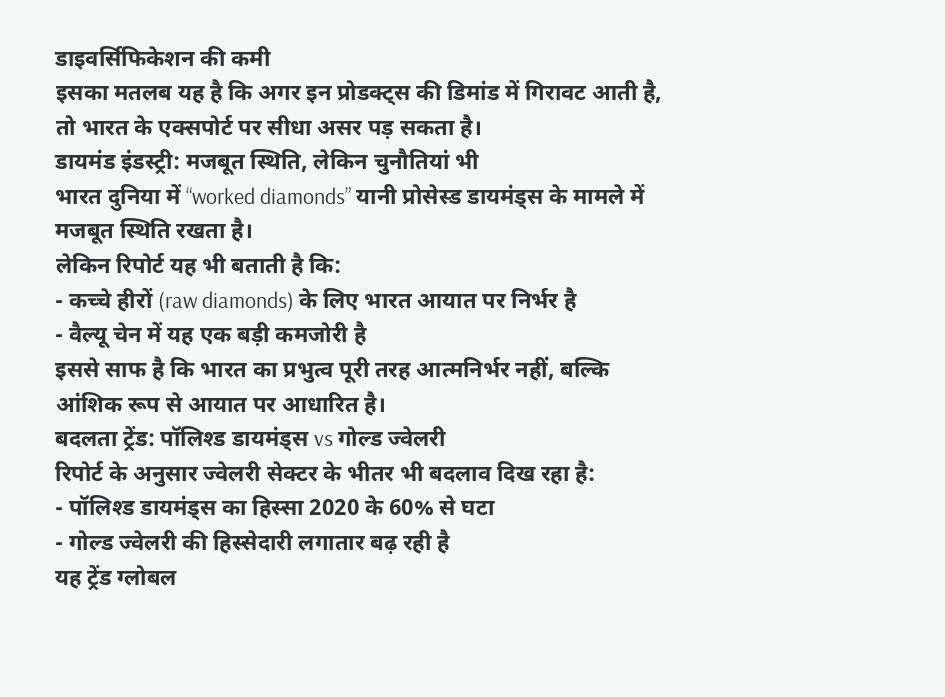डाइवर्सिफिकेशन की कमी
इसका मतलब यह है कि अगर इन प्रोडक्ट्स की डिमांड में गिरावट आती है, तो भारत के एक्सपोर्ट पर सीधा असर पड़ सकता है।
डायमंड इंडस्ट्री: मजबूत स्थिति, लेकिन चुनौतियां भी
भारत दुनिया में “worked diamonds” यानी प्रोसेस्ड डायमंड्स के मामले में मजबूत स्थिति रखता है।
लेकिन रिपोर्ट यह भी बताती है कि:
- कच्चे हीरों (raw diamonds) के लिए भारत आयात पर निर्भर है
- वैल्यू चेन में यह एक बड़ी कमजोरी है
इससे साफ है कि भारत का प्रभुत्व पूरी तरह आत्मनिर्भर नहीं, बल्कि आंशिक रूप से आयात पर आधारित है।
बदलता ट्रेंड: पॉलिश्ड डायमंड्स vs गोल्ड ज्वेलरी
रिपोर्ट के अनुसार ज्वेलरी सेक्टर के भीतर भी बदलाव दिख रहा है:
- पॉलिश्ड डायमंड्स का हिस्सा 2020 के 60% से घटा
- गोल्ड ज्वेलरी की हिस्सेदारी लगातार बढ़ रही है
यह ट्रेंड ग्लोबल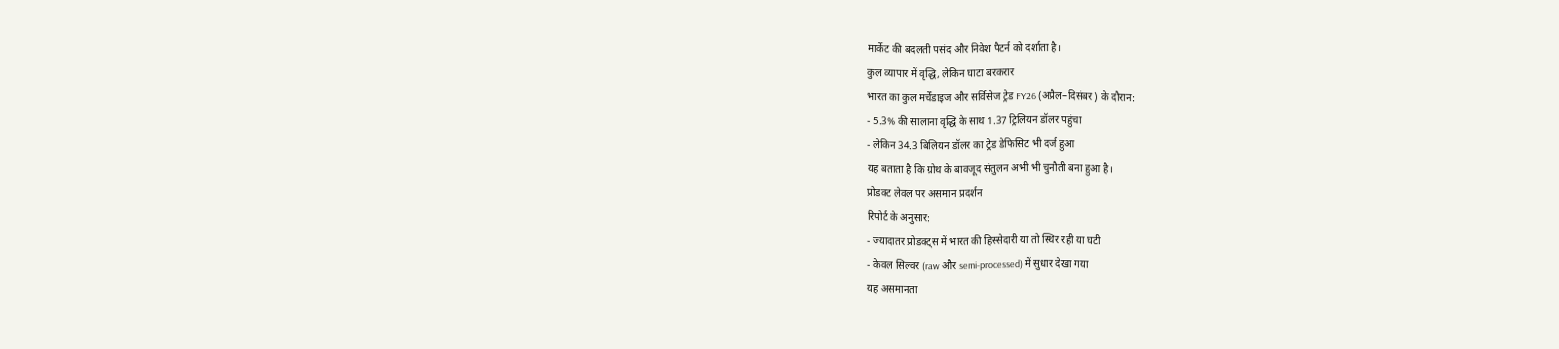मार्केट की बदलती पसंद और निवेश पैटर्न को दर्शाता है।
कुल व्यापार में वृद्धि, लेकिन घाटा बरकरार
भारत का कुल मर्चेंडाइज और सर्विसेज ट्रेड FY26 (अप्रैल–दिसंबर) के दौरान:
- 5.3% की सालाना वृद्धि के साथ 1.37 ट्रिलियन डॉलर पहुंचा
- लेकिन 34.3 बिलियन डॉलर का ट्रेड डेफिसिट भी दर्ज हुआ
यह बताता है कि ग्रोथ के बावजूद संतुलन अभी भी चुनौती बना हुआ है।
प्रोडक्ट लेवल पर असमान प्रदर्शन
रिपोर्ट के अनुसार:
- ज्यादातर प्रोडक्ट्स में भारत की हिस्सेदारी या तो स्थिर रही या घटी
- केवल सिल्वर (raw और semi-processed) में सुधार देखा गया
यह असमानता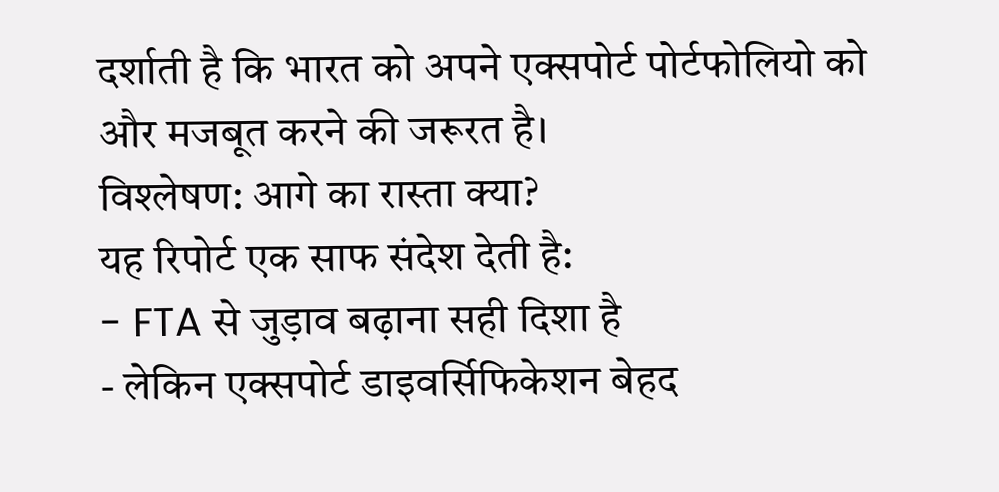दर्शाती है कि भारत को अपने एक्सपोर्ट पोर्टफोलियो को और मजबूत करने की जरूरत है।
विश्लेषण: आगे का रास्ता क्या?
यह रिपोर्ट एक साफ संदेश देती है:
- FTA से जुड़ाव बढ़ाना सही दिशा है
- लेकिन एक्सपोर्ट डाइवर्सिफिकेशन बेहद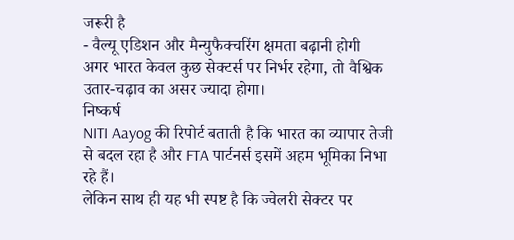जरूरी है
- वैल्यू एडिशन और मैन्युफैक्चरिंग क्षमता बढ़ानी होगी
अगर भारत केवल कुछ सेक्टर्स पर निर्भर रहेगा, तो वैश्विक उतार-चढ़ाव का असर ज्यादा होगा।
निष्कर्ष
NITI Aayog की रिपोर्ट बताती है कि भारत का व्यापार तेजी से बदल रहा है और FTA पार्टनर्स इसमें अहम भूमिका निभा रहे हैं।
लेकिन साथ ही यह भी स्पष्ट है कि ज्वेलरी सेक्टर पर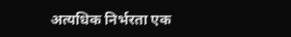अत्यधिक निर्भरता एक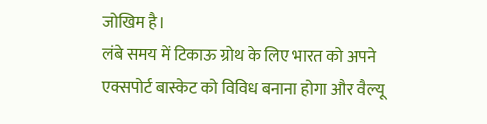जोखिम है।
लंबे समय में टिकाऊ ग्रोथ के लिए भारत को अपने एक्सपोर्ट बास्केट को विविध बनाना होगा और वैल्यू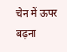चेन में ऊपर बढ़ना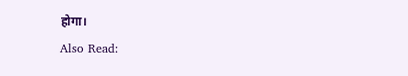होगा।
Also Read: